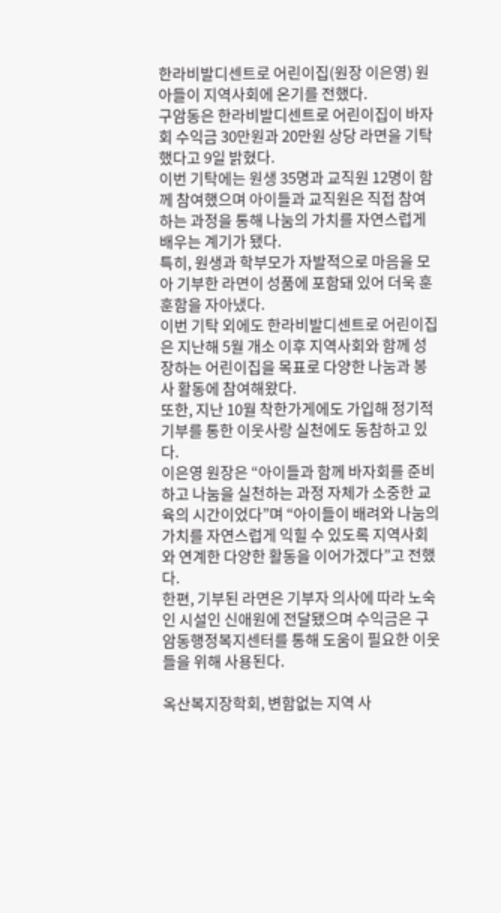한라비발디센트로 어린이집(원장 이은영) 원아들이 지역사회에 온기를 전했다.
구암동은 한라비발디센트로 어린이집이 바자회 수익금 30만원과 20만원 상당 라면을 기탁했다고 9일 밝혔다.
이번 기탁에는 원생 35명과 교직원 12명이 함께 참여했으며 아이들과 교직원은 직접 참여하는 과정을 통해 나눔의 가치를 자연스럽게 배우는 계기가 됐다.
특히, 원생과 학부모가 자발적으로 마음을 모아 기부한 라면이 성품에 포함돼 있어 더욱 훈훈함을 자아냈다.
이번 기탁 외에도 한라비발디센트로 어린이집은 지난해 5월 개소 이후 지역사회와 함께 성장하는 어린이집을 목표로 다양한 나눔과 봉사 활동에 참여해왔다.
또한, 지난 10월 착한가게에도 가입해 정기적 기부를 통한 이웃사랑 실천에도 동참하고 있다.
이은영 원장은 “아이들과 함께 바자회를 준비하고 나눔을 실천하는 과정 자체가 소중한 교육의 시간이었다”며 “아이들이 배려와 나눔의 가치를 자연스럽게 익힐 수 있도록 지역사회와 연계한 다양한 활동을 이어가겠다”고 전했다.
한편, 기부된 라면은 기부자 의사에 따라 노숙인 시설인 신애원에 전달됐으며 수익금은 구암동행정복지센터를 통해 도움이 필요한 이웃들을 위해 사용된다.

옥산복지장학회, 변함없는 지역 사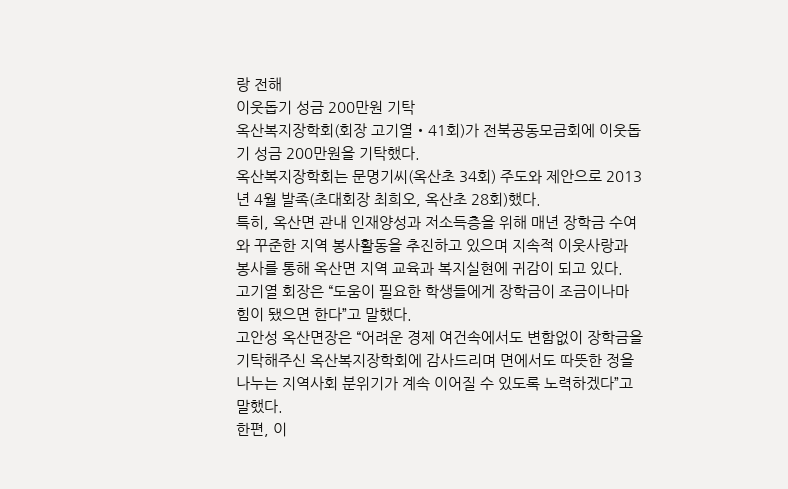랑 전해
이웃돕기 성금 200만원 기탁
옥산복지장학회(회장 고기열‧41회)가 전북공동모금회에 이웃돕기 성금 200만원을 기탁했다.
옥산복지장학회는 문명기씨(옥산초 34회) 주도와 제안으로 2013년 4월 발족(초대회장 최희오, 옥산초 28회)했다.
특히, 옥산면 관내 인재양성과 저소득층을 위해 매년 장학금 수여와 꾸준한 지역 봉사활동을 추진하고 있으며 지속적 이웃사랑과 봉사를 통해 옥산면 지역 교육과 복지실현에 귀감이 되고 있다.
고기열 회장은 “도움이 필요한 학생들에게 장학금이 조금이나마 힘이 됐으면 한다”고 말했다.
고안성 옥산면장은 “어려운 경제 여건속에서도 변함없이 장학금을 기탁해주신 옥산복지장학회에 감사드리며 면에서도 따뜻한 정을 나누는 지역사회 분위기가 계속 이어질 수 있도록 노력하겠다”고 말했다.
한편, 이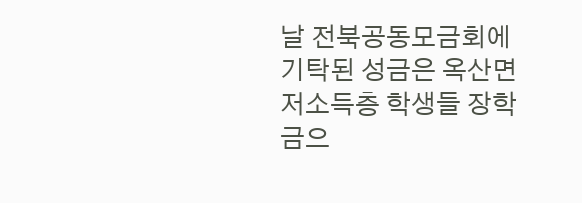날 전북공동모금회에 기탁된 성금은 옥산면 저소득층 학생들 장학금으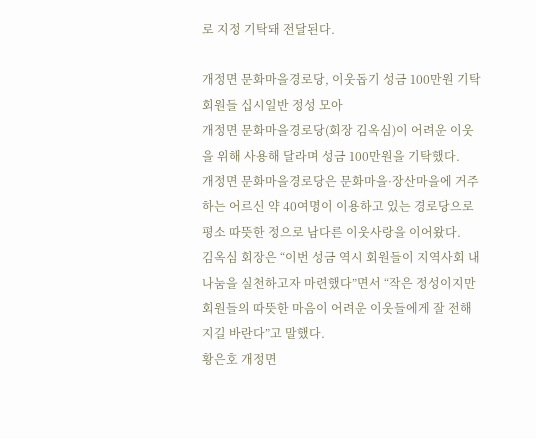로 지정 기탁돼 전달된다.

개정면 문화마을경로당, 이웃돕기 성금 100만원 기탁
회원들 십시일반 정성 모아
개정면 문화마을경로당(회장 김옥심)이 어려운 이웃을 위해 사용해 달라며 성금 100만원을 기탁했다.
개정면 문화마을경로당은 문화마을·장산마을에 거주하는 어르신 약 40여명이 이용하고 있는 경로당으로 평소 따뜻한 정으로 남다른 이웃사랑을 이어왔다.
김옥심 회장은 “이번 성금 역시 회원들이 지역사회 내 나눔을 실천하고자 마련했다”면서 “작은 정성이지만 회원들의 따뜻한 마음이 어려운 이웃들에게 잘 전해지길 바란다”고 말했다.
황은호 개정면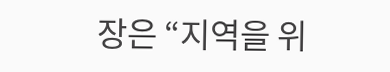장은 “지역을 위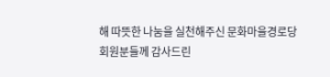해 따뜻한 나눔을 실천해주신 문화마을경로당 회원분들께 감사드린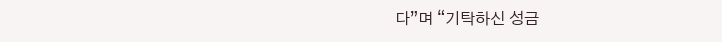다”며 “기탁하신 성금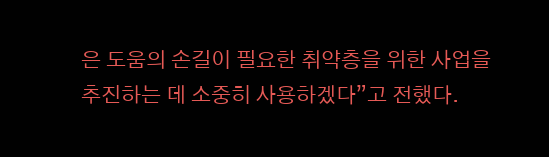은 도움의 손길이 필요한 취약층을 위한 사업을 추진하는 데 소중히 사용하겠다”고 전했다.